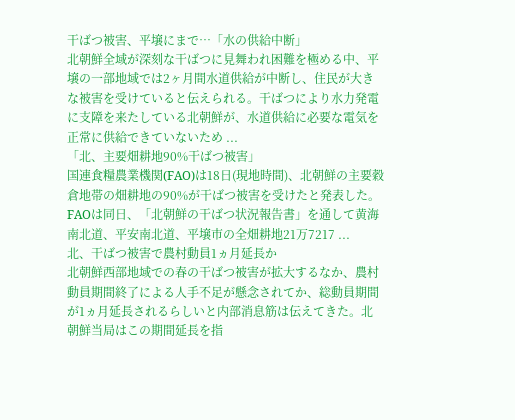干ばつ被害、平壌にまで…「水の供給中断」
北朝鮮全域が深刻な干ばつに見舞われ困難を極める中、平壌の一部地域では2ヶ月間水道供給が中断し、住民が大きな被害を受けていると伝えられる。干ばつにより水力発電に支障を来たしている北朝鮮が、水道供給に必要な電気を正常に供給できていないため ...
「北、主要畑耕地90%干ばつ被害」
国連食糧農業機関(FAO)は18日(現地時間)、北朝鮮の主要穀倉地帯の畑耕地の90%が干ばつ被害を受けたと発表した。
FAOは同日、「北朝鮮の干ばつ状況報告書」を通して黄海南北道、平安南北道、平壌市の全畑耕地21万7217 ...
北、干ばつ被害で農村動員1ヵ月延長か
北朝鮮西部地域での春の干ばつ被害が拡大するなか、農村動員期間終了による人手不足が懸念されてか、総動員期間が1ヵ月延長されるらしいと内部消息筋は伝えてきた。北朝鮮当局はこの期間延長を指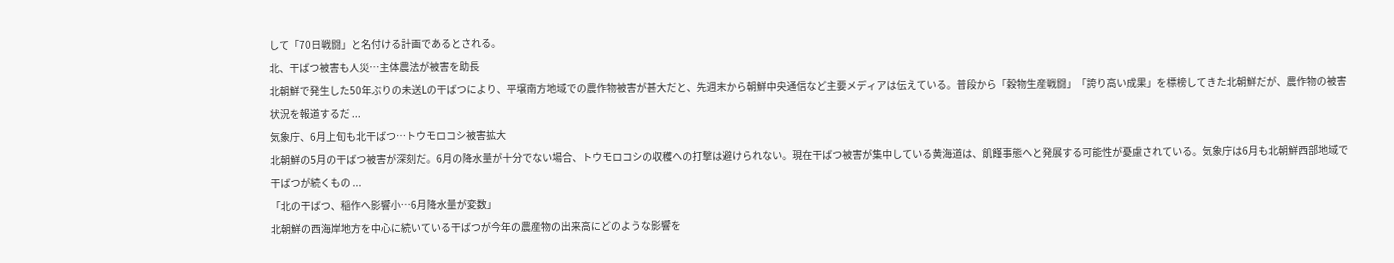して「70日戦闘」と名付ける計画であるとされる。
北、干ばつ被害も人災…主体農法が被害を助長
北朝鮮で発生した50年ぶりの未送Lの干ばつにより、平壌南方地域での農作物被害が甚大だと、先週末から朝鮮中央通信など主要メディアは伝えている。普段から「穀物生産戦闘」「誇り高い成果」を標榜してきた北朝鮮だが、農作物の被害状況を報道するだ ...
気象庁、6月上旬も北干ばつ…トウモロコシ被害拡大
北朝鮮の5月の干ばつ被害が深刻だ。6月の降水量が十分でない場合、トウモロコシの収穫への打撃は避けられない。現在干ばつ被害が集中している黄海道は、飢饉事態へと発展する可能性が憂慮されている。気象庁は6月も北朝鮮西部地域で干ばつが続くもの ...
「北の干ばつ、稲作へ影響小…6月降水量が変数」
北朝鮮の西海岸地方を中心に続いている干ばつが今年の農産物の出来高にどのような影響を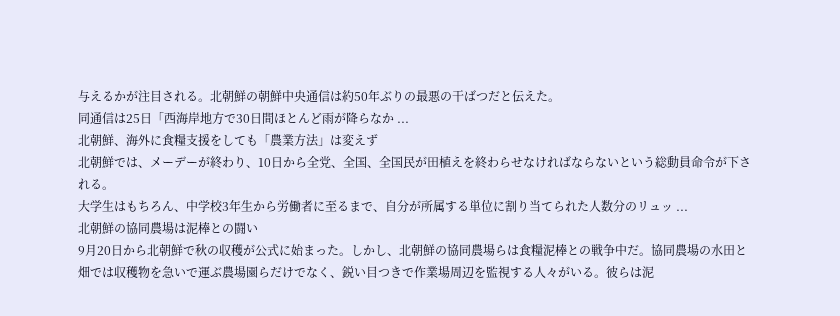与えるかが注目される。北朝鮮の朝鮮中央通信は約50年ぶりの最悪の干ばつだと伝えた。
同通信は25日「西海岸地方で30日間ほとんど雨が降らなか ...
北朝鮮、海外に食糧支援をしても「農業方法」は変えず
北朝鮮では、メーデーが終わり、10日から全党、全国、全国民が田植えを終わらせなければならないという総動員命令が下される。
大学生はもちろん、中学校3年生から労働者に至るまで、自分が所属する単位に割り当てられた人数分のリュッ ...
北朝鮮の協同農場は泥棒との闘い
9月20日から北朝鮮で秋の収穫が公式に始まった。しかし、北朝鮮の協同農場らは食糧泥棒との戦争中だ。協同農場の水田と畑では収穫物を急いで運ぶ農場園らだけでなく、鋭い目つきで作業場周辺を監視する人々がいる。彼らは泥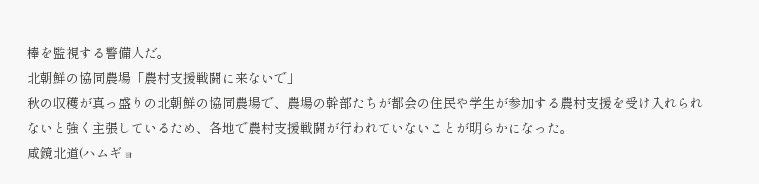棒を監視する警備人だ。
北朝鮮の協同農場「農村支援戦闘に来ないで」
秋の収穫が真っ盛りの北朝鮮の協同農場で、農場の幹部たちが都会の住民や学生が参加する農村支援を受け入れられないと強く主張しているため、各地で農村支援戦闘が行われていないことが明らかになった。
咸鏡北道(ハムギョ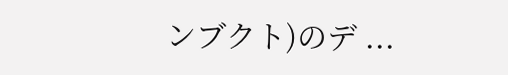ンブクト)のデ ...